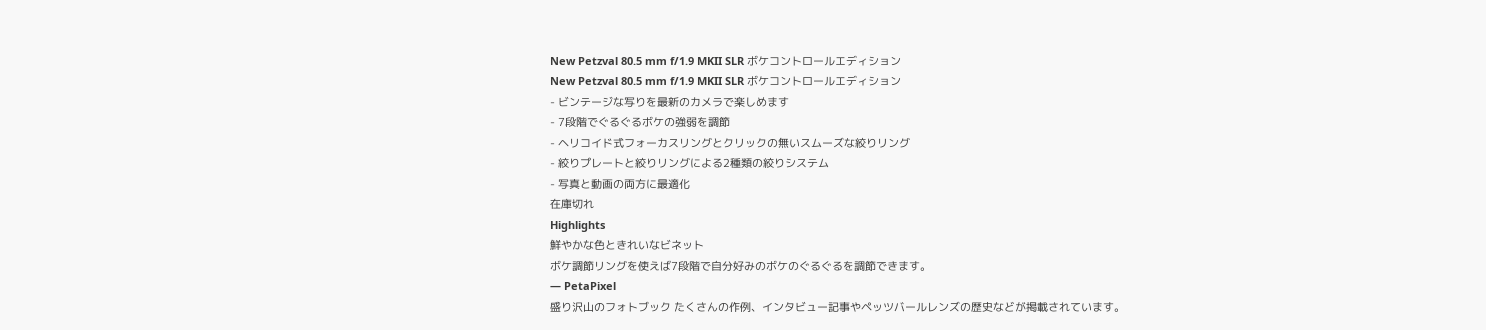New Petzval 80.5 mm f/1.9 MKII SLR ボケコントロールエディション
New Petzval 80.5 mm f/1.9 MKII SLR ボケコントロールエディション
- ビンテージな写りを最新のカメラで楽しめます
- 7段階でぐるぐるボケの強弱を調節
- ヘリコイド式フォーカスリングとクリックの無いスムーズな絞りリング
- 絞りプレートと絞りリングによる2種類の絞りシステム
- 写真と動画の両方に最適化
在庫切れ
Highlights
鮮やかな色ときれいなビネット
ボケ調節リングを使えば7段階で自分好みのボケのぐるぐるを調節できます。
— PetaPixel
盛り沢山のフォトブック たくさんの作例、インタビュー記事やペッツバールレンズの歴史などが掲載されています。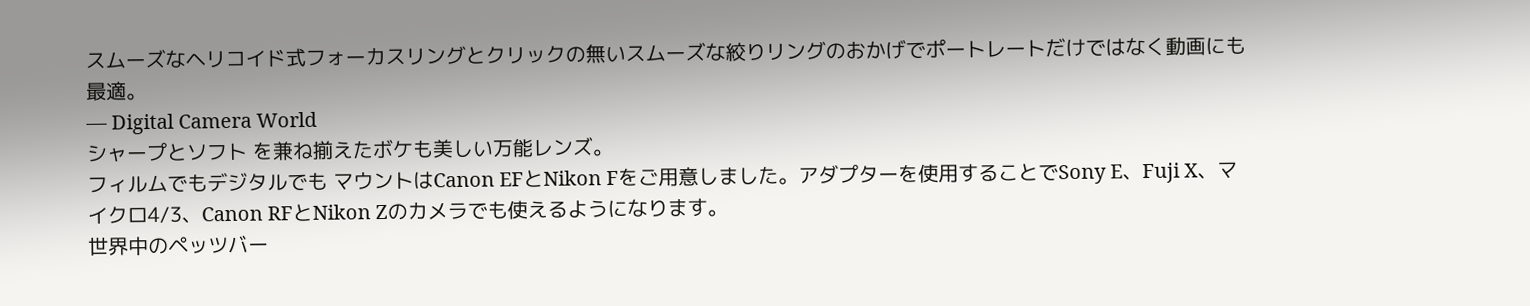スムーズなヘリコイド式フォーカスリングとクリックの無いスムーズな絞りリングのおかげでポートレートだけではなく動画にも最適。
— Digital Camera World
シャープとソフト を兼ね揃えたボケも美しい万能レンズ。
フィルムでもデジタルでも マウントはCanon EFとNikon Fをご用意しました。アダプターを使用することでSony E、Fuji X、マイクロ4/3、Canon RFとNikon Zのカメラでも使えるようになります。
世界中のペッツバー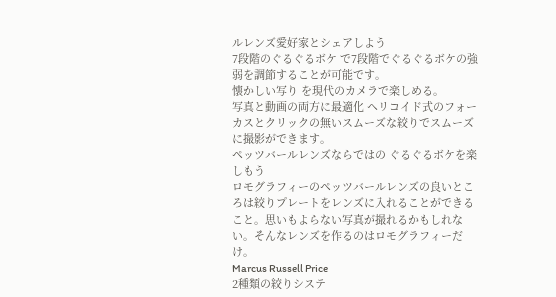ルレンズ愛好家とシェアしよう
7段階のぐるぐるボケ で7段階でぐるぐるボケの強弱を調節することが可能です。
懐かしい写り を現代のカメラで楽しめる。
写真と動画の両方に最適化 ヘリコイド式のフォーカスとクリックの無いスムーズな絞りでスムーズに撮影ができます。
ペッツバールレンズならではの ぐるぐるボケを楽しもう
ロモグラフィーのペッツバールレンズの良いところは絞りプレートをレンズに入れることができること。思いもよらない写真が撮れるかもしれない。そんなレンズを作るのはロモグラフィーだけ。
Marcus Russell Price
2種類の絞りシステ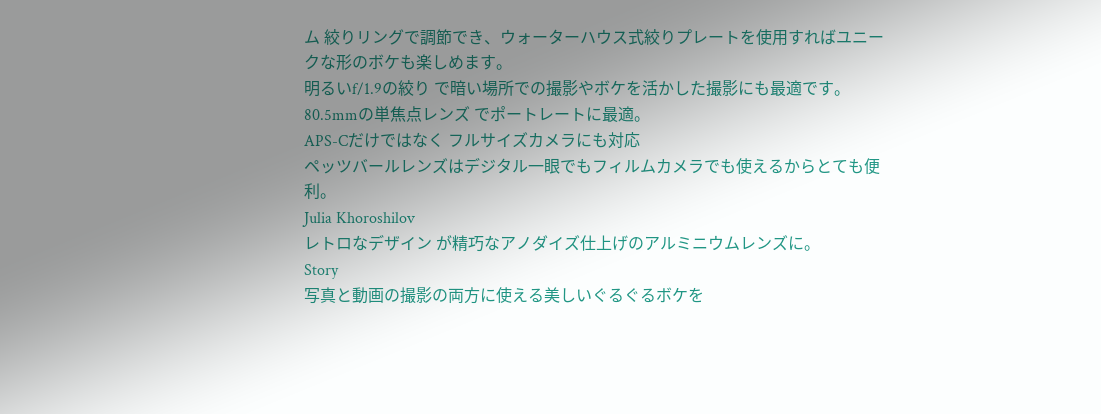ム 絞りリングで調節でき、ウォーターハウス式絞りプレートを使用すればユニークな形のボケも楽しめます。
明るいf/1.9の絞り で暗い場所での撮影やボケを活かした撮影にも最適です。
80.5mmの単焦点レンズ でポートレートに最適。
APS-Cだけではなく フルサイズカメラにも対応
ペッツバールレンズはデジタル一眼でもフィルムカメラでも使えるからとても便利。
Julia Khoroshilov
レトロなデザイン が精巧なアノダイズ仕上げのアルミニウムレンズに。
Story
写真と動画の撮影の両方に使える美しいぐるぐるボケを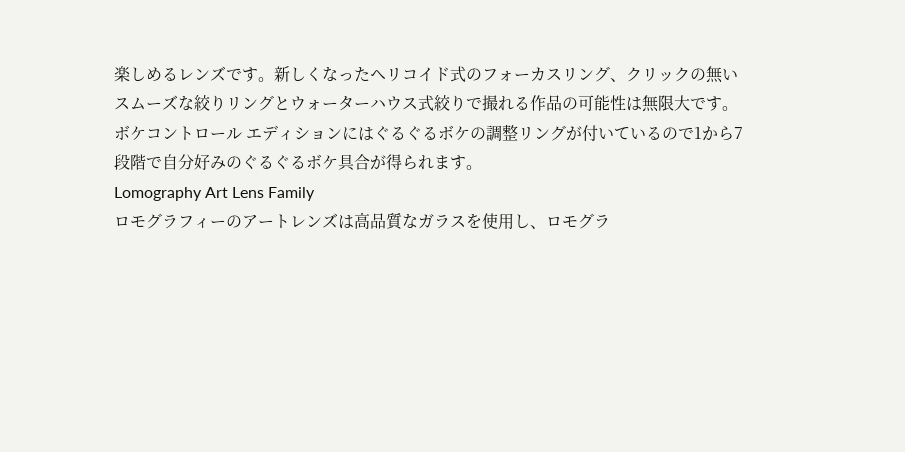楽しめるレンズです。新しくなったヘリコイド式のフォーカスリング、クリックの無いスムーズな絞りリングとウォーターハウス式絞りで撮れる作品の可能性は無限大です。
ボケコントロール エディションにはぐるぐるボケの調整リングが付いているので1から7段階で自分好みのぐるぐるボケ具合が得られます。
Lomography Art Lens Family
ロモグラフィーのアートレンズは高品質なガラスを使用し、ロモグラ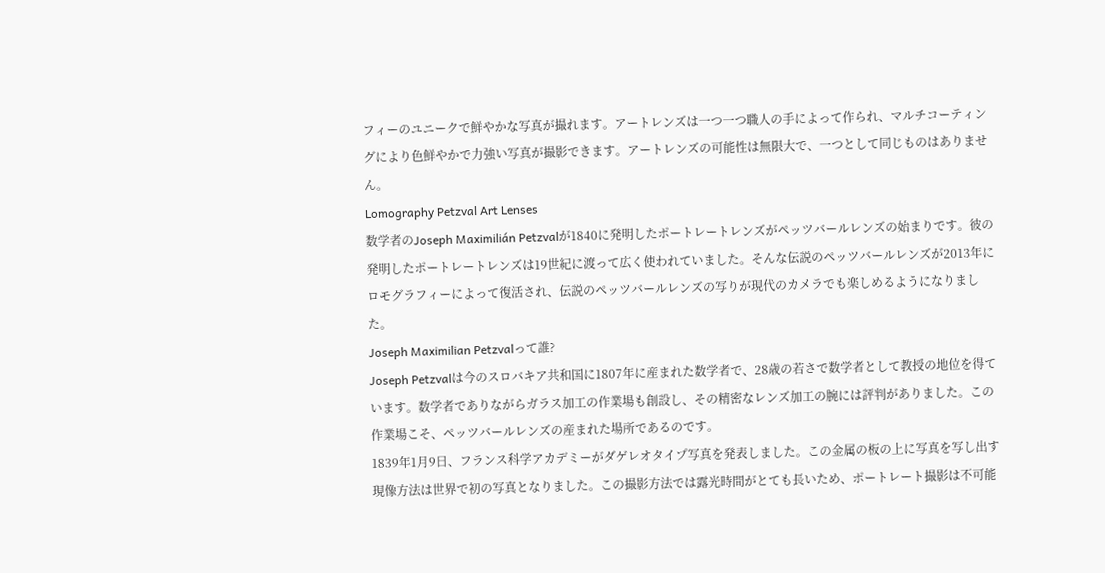フィーのユニークで鮮やかな写真が撮れます。アートレンズは一つ一つ職人の手によって作られ、マルチコーティングにより色鮮やかで力強い写真が撮影できます。アートレンズの可能性は無限大で、一つとして同じものはありません。
Lomography Petzval Art Lenses
数学者のJoseph Maximilián Petzvalが1840に発明したポートレートレンズがペッツバールレンズの始まりです。彼の発明したポートレートレンズは19世紀に渡って広く使われていました。そんな伝説のペッツバールレンズが2013年にロモグラフィーによって復活され、伝説のペッツバールレンズの写りが現代のカメラでも楽しめるようになりました。
Joseph Maximilian Petzvalって誰?
Joseph Petzvalは今のスロバキア共和国に1807年に産まれた数学者で、28歳の若さで数学者として教授の地位を得ています。数学者でありながらガラス加工の作業場も創設し、その精密なレンズ加工の腕には評判がありました。この作業場こそ、ペッツバールレンズの産まれた場所であるのです。
1839年1月9日、フランス科学アカデミーがダゲレオタイプ写真を発表しました。この金属の板の上に写真を写し出す現像方法は世界で初の写真となりました。この撮影方法では露光時間がとても長いため、ポートレート撮影は不可能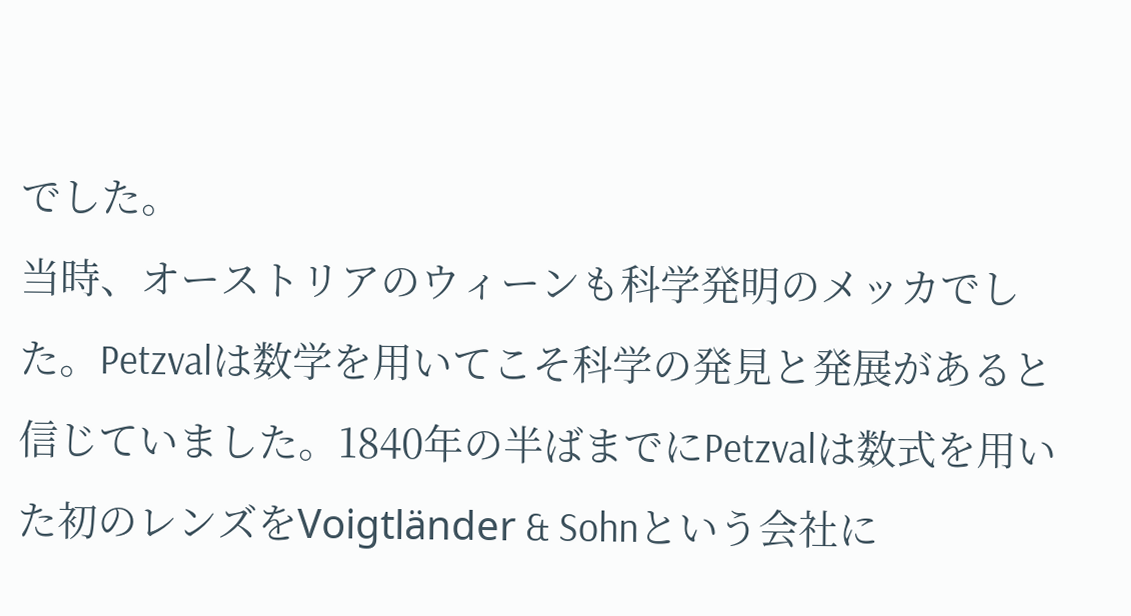でした。
当時、オーストリアのウィーンも科学発明のメッカでした。Petzvalは数学を用いてこそ科学の発見と発展があると信じていました。1840年の半ばまでにPetzvalは数式を用いた初のレンズをVoigtländer & Sohnという会社に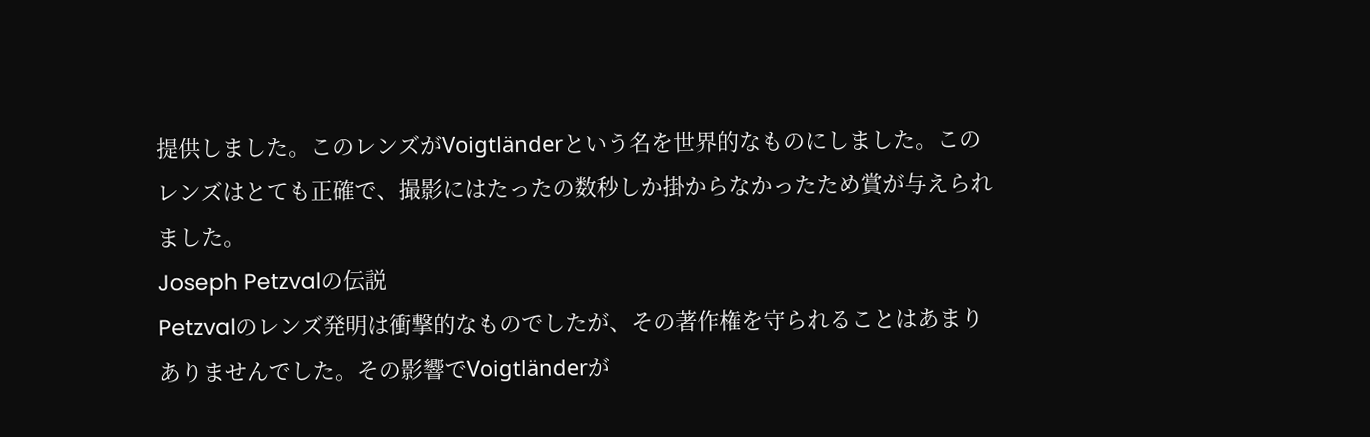提供しました。このレンズがVoigtländerという名を世界的なものにしました。このレンズはとても正確で、撮影にはたったの数秒しか掛からなかったため賞が与えられました。
Joseph Petzvalの伝説
Petzvalのレンズ発明は衝撃的なものでしたが、その著作権を守られることはあまりありませんでした。その影響でVoigtländerが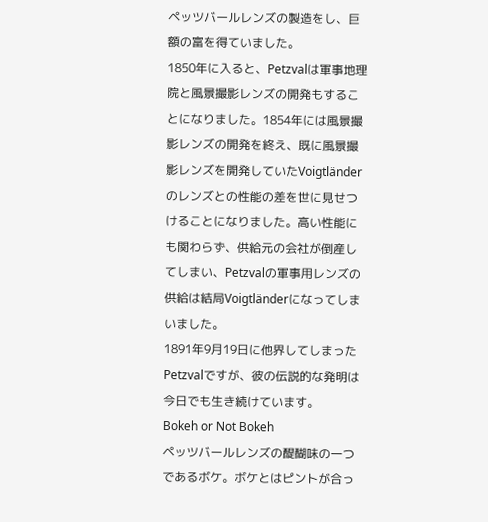ペッツバールレンズの製造をし、巨額の富を得ていました。
1850年に入ると、Petzvalは軍事地理院と風景撮影レンズの開発もすることになりました。1854年には風景撮影レンズの開発を終え、既に風景撮影レンズを開発していたVoigtländerのレンズとの性能の差を世に見せつけることになりました。高い性能にも関わらず、供給元の会社が倒産してしまい、Petzvalの軍事用レンズの供給は結局Voigtländerになってしまいました。
1891年9月19日に他界してしまったPetzvalですが、彼の伝説的な発明は今日でも生き続けています。
Bokeh or Not Bokeh
ペッツバールレンズの醍醐味の一つであるボケ。ボケとはピントが合っ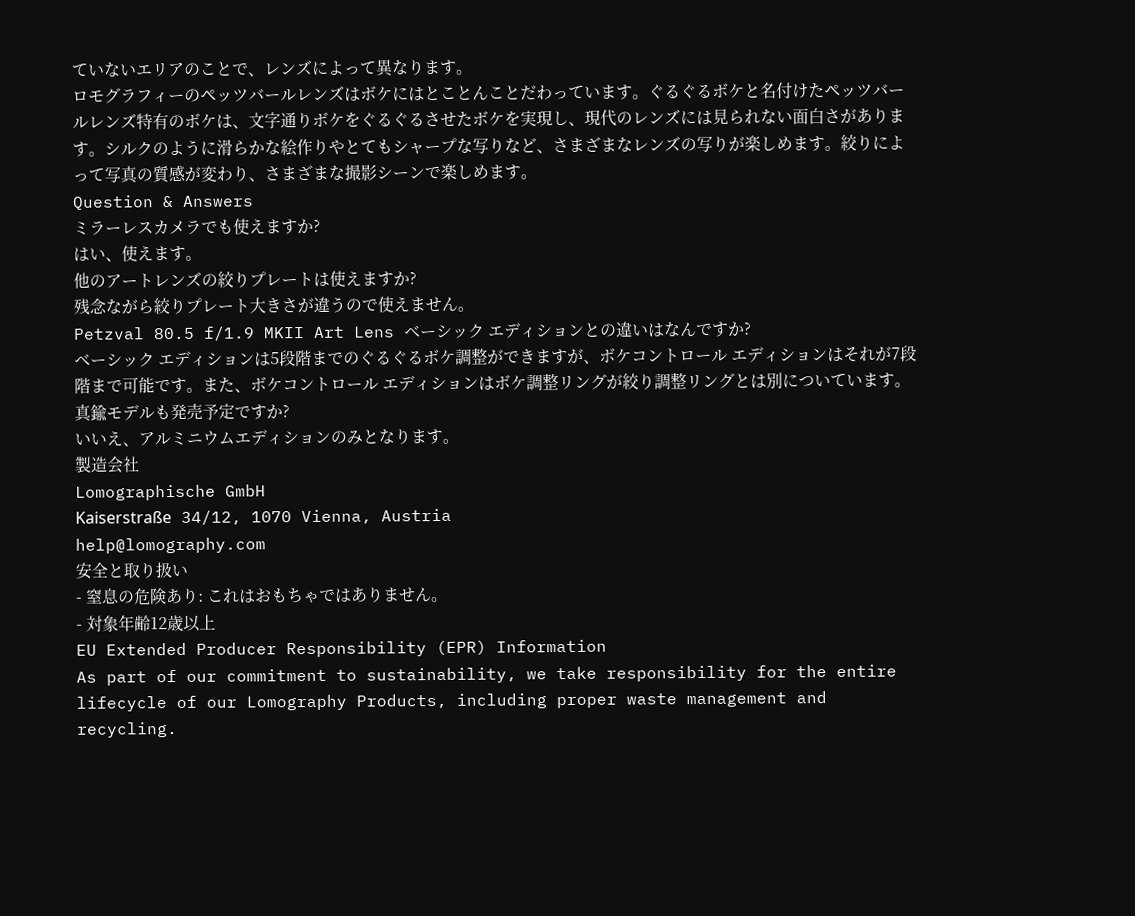ていないエリアのことで、レンズによって異なります。
ロモグラフィーのペッツバールレンズはボケにはとことんことだわっています。ぐるぐるボケと名付けたペッツバールレンズ特有のボケは、文字通りボケをぐるぐるさせたボケを実現し、現代のレンズには見られない面白さがあります。シルクのように滑らかな絵作りやとてもシャープな写りなど、さまざまなレンズの写りが楽しめます。絞りによって写真の質感が変わり、さまざまな撮影シーンで楽しめます。
Question & Answers
ミラーレスカメラでも使えますか?
はい、使えます。
他のアートレンズの絞りプレートは使えますか?
残念ながら絞りプレート大きさが違うので使えません。
Petzval 80.5 f/1.9 MKII Art Lens ベーシック エディションとの違いはなんですか?
ベーシック エディションは5段階までのぐるぐるボケ調整ができますが、ボケコントロール エディションはそれが7段階まで可能です。また、ボケコントロール エディションはボケ調整リングが絞り調整リングとは別についています。
真鍮モデルも発売予定ですか?
いいえ、アルミニウムエディションのみとなります。
製造会社
Lomographische GmbH
Kaiserstraße 34/12, 1070 Vienna, Austria
help@lomography.com
安全と取り扱い
- 窒息の危険あり: これはおもちゃではありません。
- 対象年齢12歳以上
EU Extended Producer Responsibility (EPR) Information
As part of our commitment to sustainability, we take responsibility for the entire lifecycle of our Lomography Products, including proper waste management and recycling.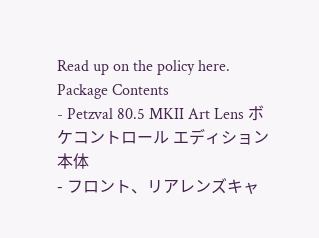Read up on the policy here.
Package Contents
- Petzval 80.5 MKII Art Lens ボケコントロール エディション 本体
- フロント、リアレンズキャ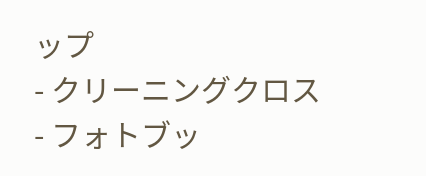ップ
- クリーニングクロス
- フォトブッ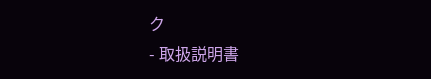ク
- 取扱説明書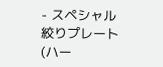- スペシャル絞りプレート(ハー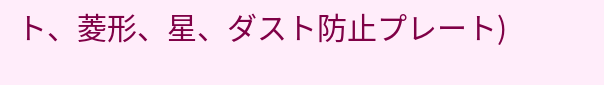ト、菱形、星、ダスト防止プレート)